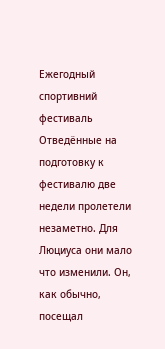Ежегодный спортивний фестиваль
Отведённые на подготовку к фестивалю две недели пролетели незаметно. Для Люциуса они мало что изменили. Он, как обычно, посещал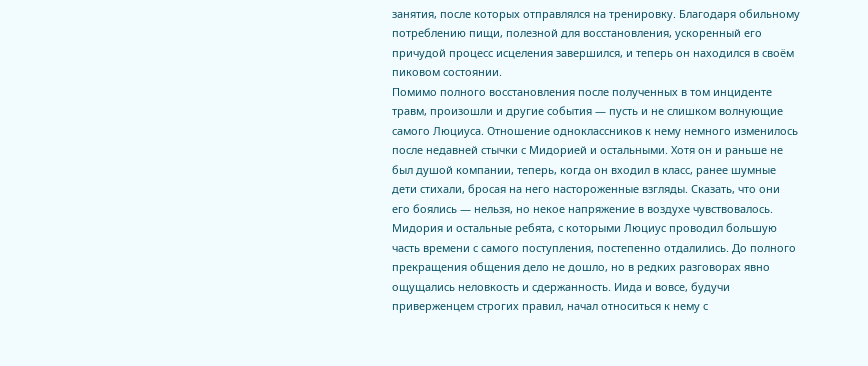занятия, после которых отправлялся на тренировку. Благодаря обильному потреблению пищи, полезной для восстановления, ускоренный его причудой процесс исцеления завершился, и теперь он находился в своём пиковом состоянии.
Помимо полного восстановления после полученных в том инциденте травм, произошли и другие события — пусть и не слишком волнующие самого Люциуса. Отношение одноклассников к нему немного изменилось после недавней стычки с Мидорией и остальными. Хотя он и раньше не был душой компании, теперь, когда он входил в класс, ранее шумные дети стихали, бросая на него настороженные взгляды. Сказать, что они его боялись — нельзя, но некое напряжение в воздухе чувствовалось.
Мидория и остальные ребята, с которыми Люциус проводил большую часть времени с самого поступления, постепенно отдалились. До полного прекращения общения дело не дошло, но в редких разговорах явно ощущались неловкость и сдержанность. Иида и вовсе, будучи приверженцем строгих правил, начал относиться к нему с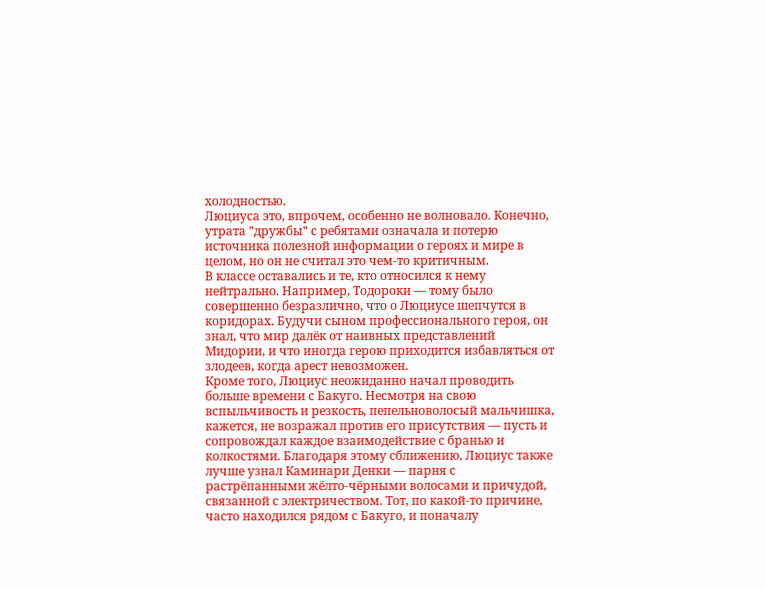холодностью.
Люциуса это, впрочем, особенно не волновало. Конечно, утрата "дружбы" с ребятами означала и потерю источника полезной информации о героях и мире в целом, но он не считал это чем-то критичным.
В классе оставались и те, кто относился к нему нейтрально. Например, Тодороки — тому было совершенно безразлично, что о Люциусе шепчутся в коридорах. Будучи сыном профессионального героя, он знал, что мир далёк от наивных представлений Мидории, и что иногда герою приходится избавляться от злодеев, когда арест невозможен.
Кроме того, Люциус неожиданно начал проводить больше времени с Бакуго. Несмотря на свою вспыльчивость и резкость, пепельноволосый мальчишка, кажется, не возражал против его присутствия — пусть и сопровождал каждое взаимодействие с бранью и колкостями. Благодаря этому сближению, Люциус также лучше узнал Каминари Денки — парня с растрёпанными жёлто-чёрными волосами и причудой, связанной с электричеством. Тот, по какой-то причине, часто находился рядом с Бакуго, и поначалу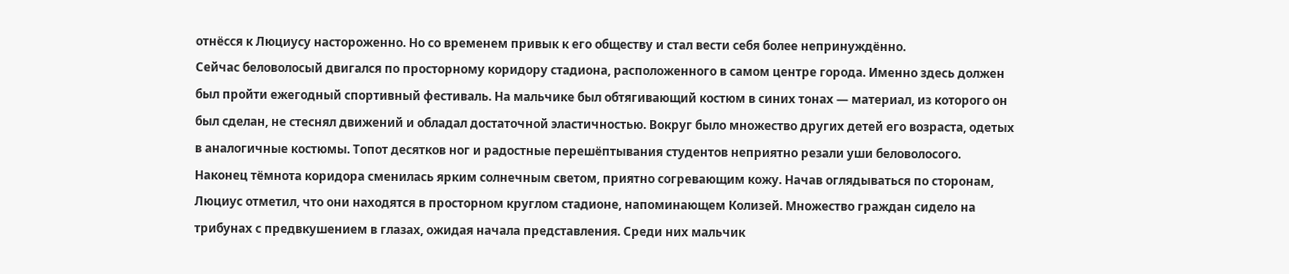отнёсся к Люциусу настороженно. Но со временем привык к его обществу и стал вести себя более непринуждённо.
Сейчас беловолосый двигался по просторному коридору стадиона, расположенного в самом центре города. Именно здесь должен был пройти ежегодный спортивный фестиваль. На мальчике был обтягивающий костюм в синих тонах — материал, из которого он был сделан, не стеснял движений и обладал достаточной эластичностью. Вокруг было множество других детей его возраста, одетых в аналогичные костюмы. Топот десятков ног и радостные перешёптывания студентов неприятно резали уши беловолосого.
Наконец тёмнота коридора сменилась ярким солнечным светом, приятно согревающим кожу. Начав оглядываться по сторонам, Люциус отметил, что они находятся в просторном круглом стадионе, напоминающем Колизей. Множество граждан сидело на трибунах с предвкушением в глазах, ожидая начала представления. Среди них мальчик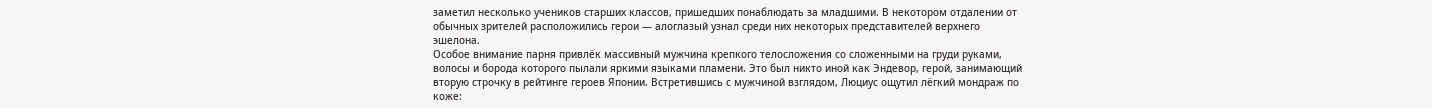заметил несколько учеников старших классов, пришедших понаблюдать за младшими. В некотором отдалении от обычных зрителей расположились герои — алоглазый узнал среди них некоторых представителей верхнего эшелона.
Особое внимание парня привлёк массивный мужчина крепкого телосложения со сложенными на груди руками, волосы и борода которого пылали яркими языками пламени. Это был никто иной как Эндевор, герой, занимающий вторую строчку в рейтинге героев Японии. Встретившись с мужчиной взглядом, Люциус ощутил лёгкий мондраж по коже: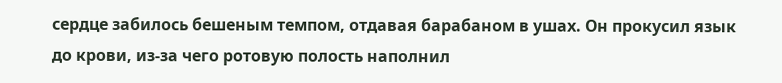сердце забилось бешеным темпом, отдавая барабаном в ушах. Он прокусил язык до крови, из-за чего ротовую полость наполнил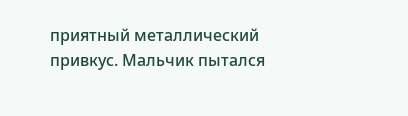приятный металлический привкус. Мальчик пытался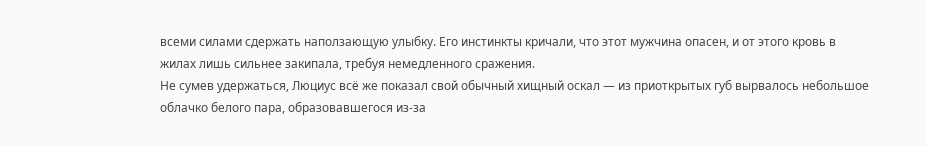всеми силами сдержать наползающую улыбку. Его инстинкты кричали, что этот мужчина опасен, и от этого кровь в жилах лишь сильнее закипала, требуя немедленного сражения.
Не сумев удержаться, Люциус всё же показал свой обычный хищный оскал — из приоткрытых губ вырвалось небольшое облачко белого пара, образовавшегося из-за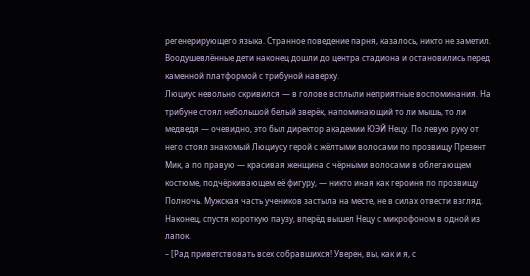регенерирующего языка. Странное поведение парня, казалось, никто не заметил. Воодушевлённые дети наконец дошли до центра стадиона и остановились перед каменной платформой с трибуной наверху.
Люциус невольно скривился — в голове всплыли неприятные воспоминания. На трибуне стоял небольшой белый зверёк, напоминающий то ли мышь, то ли медведя — очевидно, это был директор академии ЮЭЙ Нецу. По левую руку от него стоял знакомый Люциусу герой с жёлтыми волосами по прозвищу Презент Мик, а по правую — красивая женщина с чёрными волосами в облегающем костюме, подчёркивающем её фигуру, — никто иная как героиня по прозвищу Полночь. Мужская часть учеников застыла на месте, не в силах отвести взгляд.
Наконец, спустя короткую паузу, вперёд вышел Нецу с микрофоном в одной из лапок.
– [Рад приветствовать всех собравшихся! Уверен, вы, как и я, с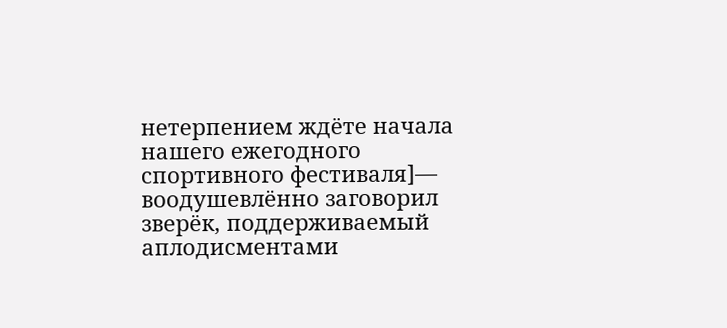нетерпением ждёте начала нашего ежегодного спортивного фестиваля]— воодушевлённо заговорил зверёк, поддерживаемый аплодисментами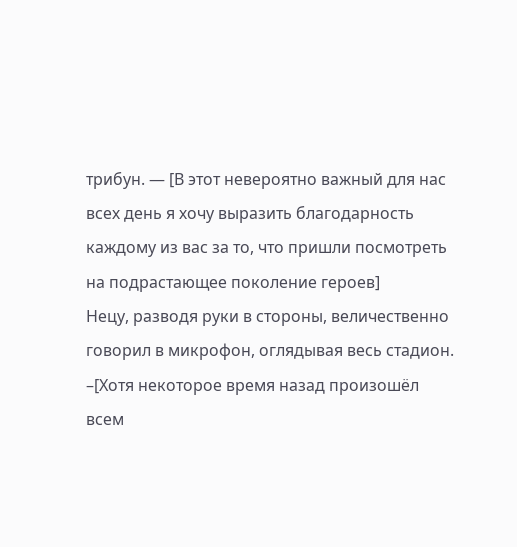трибун. — [В этот невероятно важный для нас всех день я хочу выразить благодарность каждому из вас за то, что пришли посмотреть на подрастающее поколение героев]
Нецу, разводя руки в стороны, величественно говорил в микрофон, оглядывая весь стадион.
–[Хотя некоторое время назад произошёл всем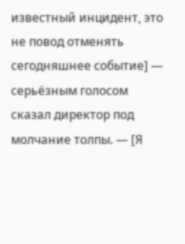известный инцидент, это не повод отменять сегодняшнее событие] — серьёзным голосом сказал директор под молчание толпы. — [Я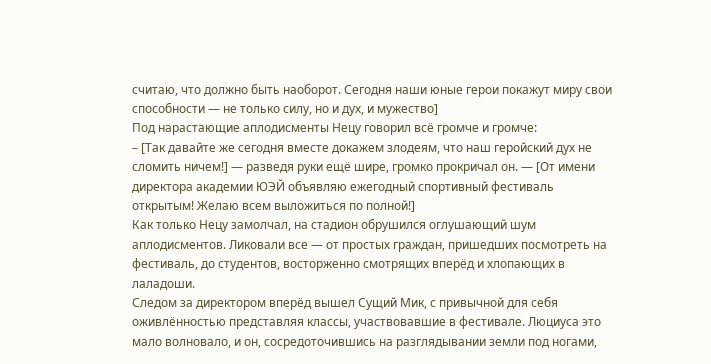считаю, что должно быть наоборот. Сегодня наши юные герои покажут миру свои способности — не только силу, но и дух, и мужество]
Под нарастающие аплодисменты Нецу говорил всё громче и громче:
– [Так давайте же сегодня вместе докажем злодеям, что наш геройский дух не сломить ничем!] — разведя руки ещё шире, громко прокричал он. — [От имени директора академии ЮЭЙ объявляю ежегодный спортивный фестиваль открытым! Желаю всем выложиться по полной!]
Как только Нецу замолчал, на стадион обрушился оглушающий шум аплодисментов. Ликовали все — от простых граждан, пришедших посмотреть на фестиваль, до студентов, восторженно смотрящих вперёд и хлопающих в лаладоши.
Следом за директором вперёд вышел Сущий Мик, с привычной для себя оживлённостью представляя классы, участвовавшие в фестивале. Люциуса это мало волновало, и он, сосредоточившись на разглядывании земли под ногами,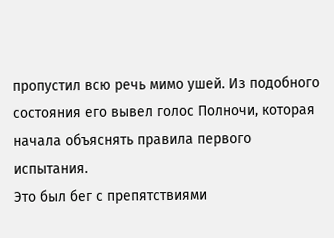пропустил всю речь мимо ушей. Из подобного состояния его вывел голос Полночи, которая начала объяснять правила первого испытания.
Это был бег с препятствиями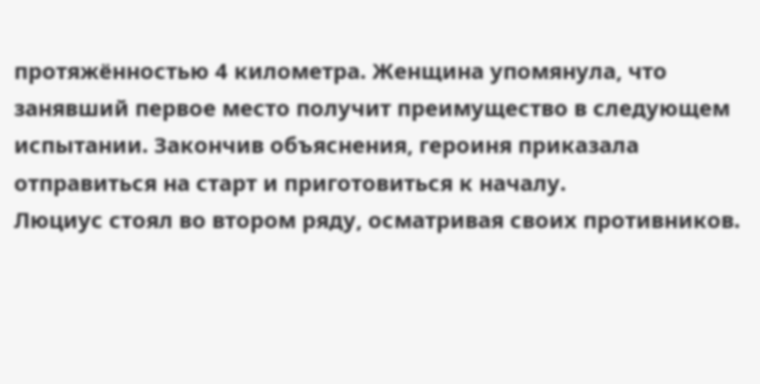протяжённостью 4 километра. Женщина упомянула, что занявший первое место получит преимущество в следующем испытании. Закончив объяснения, героиня приказала отправиться на старт и приготовиться к началу.
Люциус стоял во втором ряду, осматривая своих противников.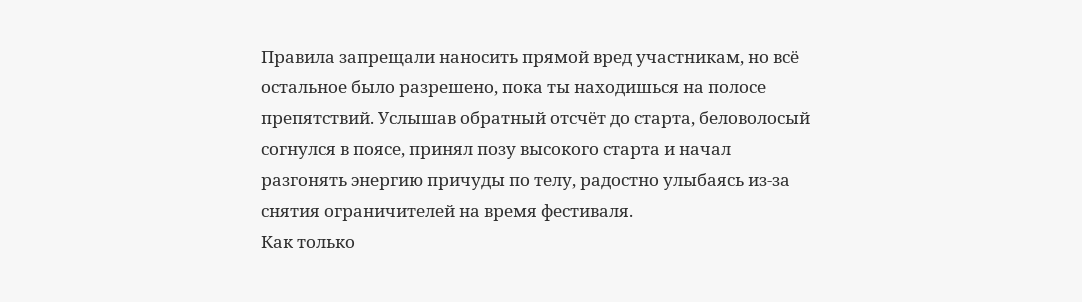Правила запрещали наносить прямой вред участникам, но всё остальное было разрешено, пока ты находишься на полосе препятствий. Услышав обратный отсчёт до старта, беловолосый согнулся в поясе, принял позу высокого старта и начал разгонять энергию причуды по телу, радостно улыбаясь из-за снятия ограничителей на время фестиваля.
Как только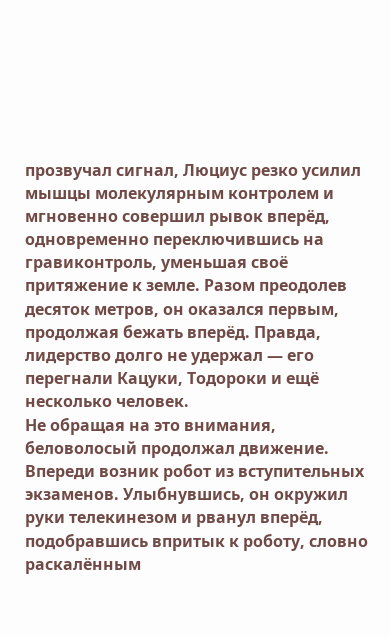прозвучал сигнал, Люциус резко усилил мышцы молекулярным контролем и мгновенно совершил рывок вперёд, одновременно переключившись на гравиконтроль, уменьшая своё притяжение к земле. Разом преодолев десяток метров, он оказался первым, продолжая бежать вперёд. Правда, лидерство долго не удержал — его перегнали Кацуки, Тодороки и ещё несколько человек.
Не обращая на это внимания, беловолосый продолжал движение. Впереди возник робот из вступительных экзаменов. Улыбнувшись, он окружил руки телекинезом и рванул вперёд, подобравшись впритык к роботу, словно раскалённым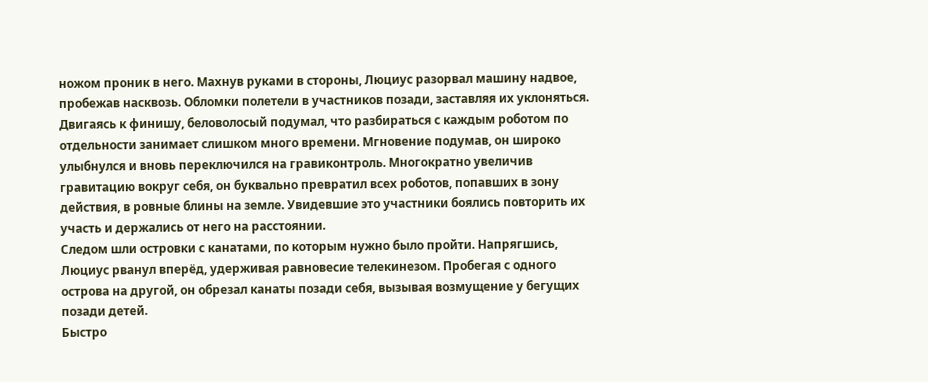ножом проник в него. Махнув руками в стороны, Люциус разорвал машину надвое, пробежав насквозь. Обломки полетели в участников позади, заставляя их уклоняться.
Двигаясь к финишу, беловолосый подумал, что разбираться с каждым роботом по отдельности занимает слишком много времени. Мгновение подумав, он широко улыбнулся и вновь переключился на гравиконтроль. Многократно увеличив гравитацию вокруг себя, он буквально превратил всех роботов, попавших в зону действия, в ровные блины на земле. Увидевшие это участники боялись повторить их участь и держались от него на расстоянии.
Следом шли островки с канатами, по которым нужно было пройти. Напрягшись, Люциус рванул вперёд, удерживая равновесие телекинезом. Пробегая с одного острова на другой, он обрезал канаты позади себя, вызывая возмущение у бегущих позади детей.
Быстро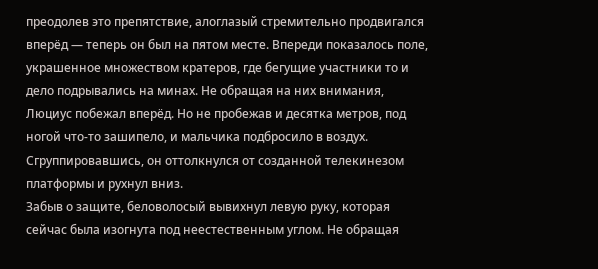преодолев это препятствие, алоглазый стремительно продвигался вперёд — теперь он был на пятом месте. Впереди показалось поле, украшенное множеством кратеров, где бегущие участники то и дело подрывались на минах. Не обращая на них внимания, Люциус побежал вперёд. Но не пробежав и десятка метров, под ногой что-то зашипело, и мальчика подбросило в воздух. Сгруппировавшись, он оттолкнулся от созданной телекинезом платформы и рухнул вниз.
Забыв о защите, беловолосый вывихнул левую руку, которая сейчас была изогнута под неестественным углом. Не обращая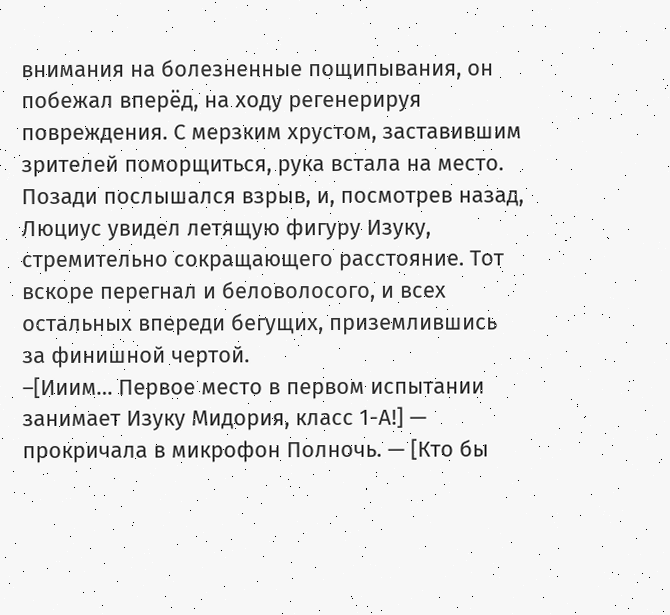внимания на болезненные пощипывания, он побежал вперёд, на ходу регенерируя повреждения. С мерзким хрустом, заставившим зрителей поморщиться, рука встала на место.
Позади послышался взрыв, и, посмотрев назад, Люциус увидел летящую фигуру Изуку, стремительно сокращающего расстояние. Тот вскоре перегнал и беловолосого, и всех остальных впереди бегущих, приземлившись за финишной чертой.
–[Ииим… Первое место в первом испытании занимает Изуку Мидория, класс 1-А!] — прокричала в микрофон Полночь. — [Кто бы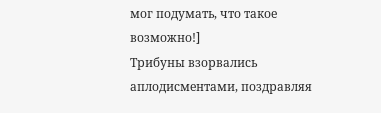мог подумать, что такое возможно!]
Трибуны взорвались аплодисментами, поздравляя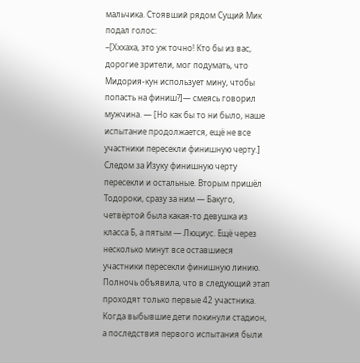мальчика. Стоявший рядом Сущий Мик подал голос:
–[Хххаха, это уж точно! Кто бы из вас, дорогие зрители, мог подумать, что Мидория-кун использует мину, чтобы попасть на финиш?]— смеясь говорил мужчина. — [Но как бы то ни было, наше испытание продолжается, ещё не все участники пересекли финишную черту.]
Следом за Изуку финишную черту пересекли и остальные. Вторым пришёл Тодороки, сразу за ним — Бакуго, четвёртой была какая-то девушка из класса Б, а пятым — Люциус. Ещё через несколько минут все оставшиеся участники пересекли финишную линию. Полночь объявила, что в следующий этап проходят только первые 42 участника. Когда выбывшие дети покинули стадион, а последствия первого испытания были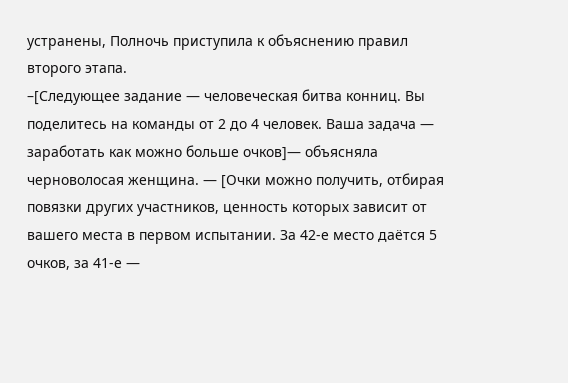устранены, Полночь приступила к объяснению правил второго этапа.
–[Следующее задание — человеческая битва конниц. Вы поделитесь на команды от 2 до 4 человек. Ваша задача — заработать как можно больше очков]— объясняла черноволосая женщина. — [Очки можно получить, отбирая повязки других участников, ценность которых зависит от вашего места в первом испытании. За 42-е место даётся 5 очков, за 41-е —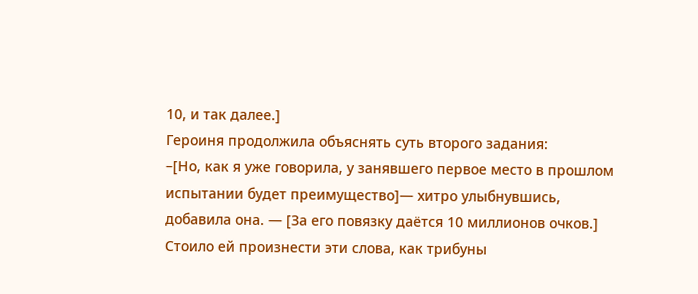10, и так далее.]
Героиня продолжила объяснять суть второго задания:
–[Но, как я уже говорила, у занявшего первое место в прошлом испытании будет преимущество]— хитро улыбнувшись, добавила она. — [За его повязку даётся 10 миллионов очков.]
Стоило ей произнести эти слова, как трибуны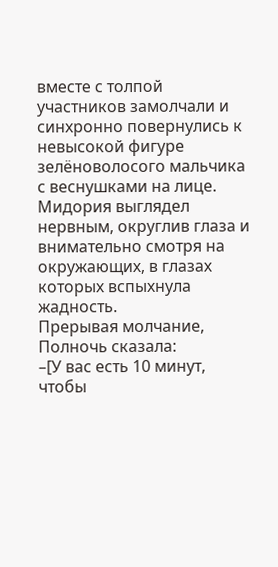вместе с толпой участников замолчали и синхронно повернулись к невысокой фигуре зелёноволосого мальчика с веснушками на лице. Мидория выглядел нервным, округлив глаза и внимательно смотря на окружающих, в глазах которых вспыхнула жадность.
Прерывая молчание, Полночь сказала:
–[У вас есть 10 минут, чтобы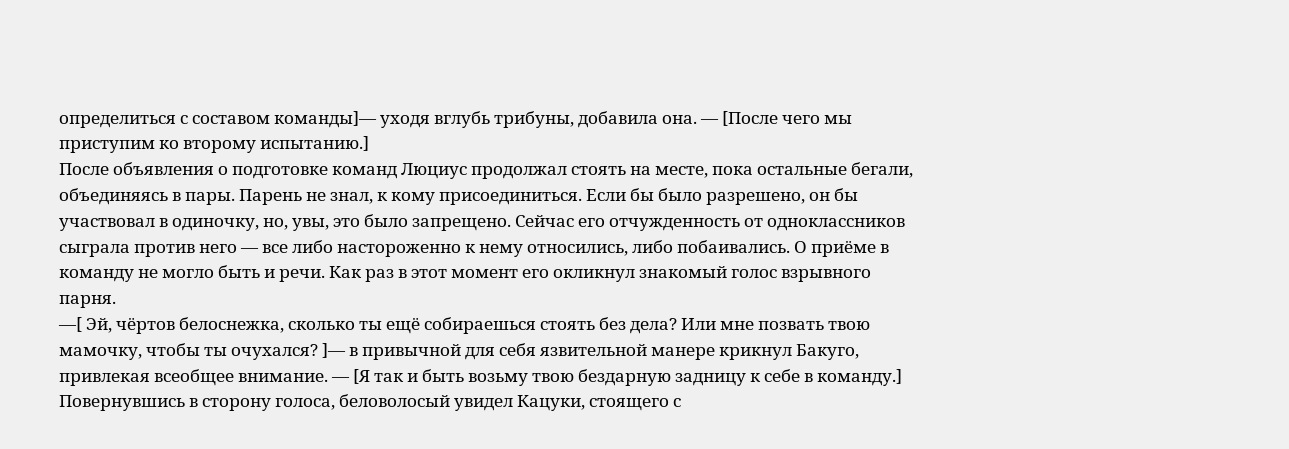определиться с составом команды]— уходя вглубь трибуны, добавила она. — [После чего мы приступим ко второму испытанию.]
После объявления о подготовке команд Люциус продолжал стоять на месте, пока остальные бегали, объединяясь в пары. Парень не знал, к кому присоединиться. Если бы было разрешено, он бы участвовал в одиночку, но, увы, это было запрещено. Сейчас его отчужденность от одноклассников сыграла против него — все либо настороженно к нему относились, либо побаивались. О приёме в команду не могло быть и речи. Как раз в этот момент его окликнул знакомый голос взрывного парня.
—[ Эй, чёртов белоснежка, сколько ты ещё собираешься стоять без дела? Или мне позвать твою мамочку, чтобы ты очухался? ]— в привычной для себя язвительной манере крикнул Бакуго, привлекая всеобщее внимание. — [Я так и быть возьму твою бездарную задницу к себе в команду.]
Повернувшись в сторону голоса, беловолосый увидел Кацуки, стоящего с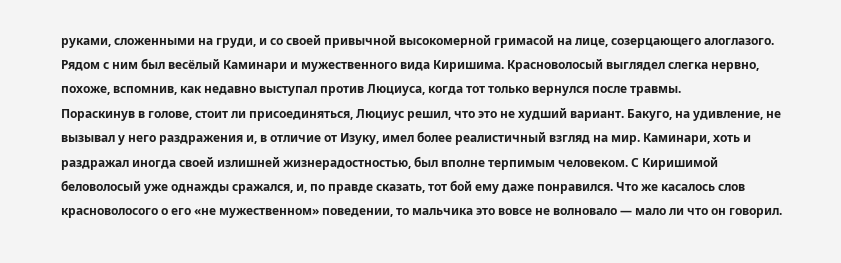руками, сложенными на груди, и со своей привычной высокомерной гримасой на лице, созерцающего алоглазого. Рядом с ним был весёлый Каминари и мужественного вида Киришима. Красноволосый выглядел слегка нервно, похоже, вспомнив, как недавно выступал против Люциуса, когда тот только вернулся после травмы.
Пораскинув в голове, стоит ли присоединяться, Люциус решил, что это не худший вариант. Бакуго, на удивление, не вызывал у него раздражения и, в отличие от Изуку, имел более реалистичный взгляд на мир. Каминари, хоть и раздражал иногда своей излишней жизнерадостностью, был вполне терпимым человеком. С Киришимой беловолосый уже однажды сражался, и, по правде сказать, тот бой ему даже понравился. Что же касалось слов красноволосого о его «не мужественном» поведении, то мальчика это вовсе не волновало — мало ли что он говорил.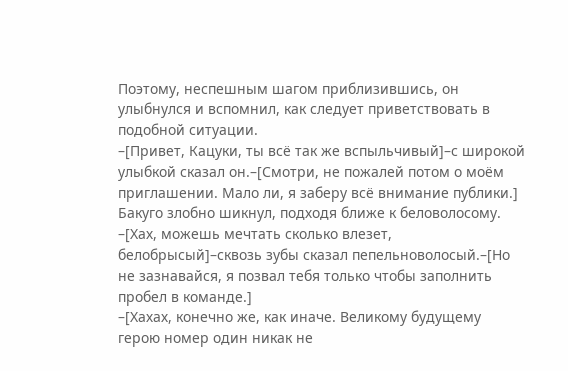Поэтому, неспешным шагом приблизившись, он улыбнулся и вспомнил, как следует приветствовать в подобной ситуации.
–[Привет, Кацуки, ты всё так же вспыльчивый]–с широкой улыбкой сказал он.–[Смотри, не пожалей потом о моём приглашении. Мало ли, я заберу всё внимание публики.]
Бакуго злобно шикнул, подходя ближе к беловолосому.
–[Хах, можешь мечтать сколько влезет, белобрысый]–сквозь зубы сказал пепельноволосый.–[Но не зазнавайся, я позвал тебя только чтобы заполнить пробел в команде.]
–[Хахах, конечно же, как иначе. Великому будущему герою номер один никак не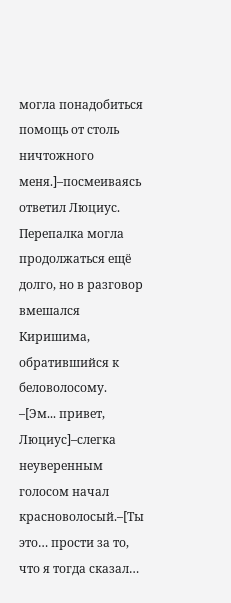могла понадобиться помощь от столь ничтожного меня.]–посмеиваясь ответил Люциус.
Перепалка могла продолжаться ещё долго, но в разговор вмешался Киришима, обратившийся к беловолосому.
–[Эм... привет, Люциус]–слегка неуверенным голосом начал красноволосый.–[Ты это… прости за то, что я тогда сказал…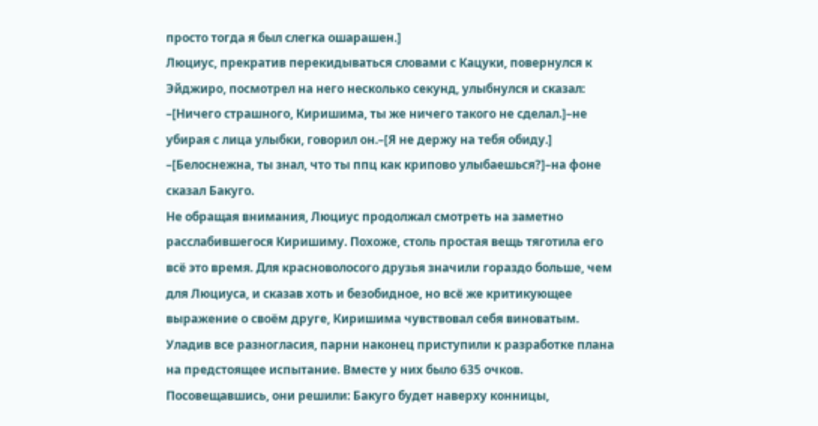просто тогда я был слегка ошарашен.]
Люциус, прекратив перекидываться словами с Кацуки, повернулся к Эйджиро, посмотрел на него несколько секунд, улыбнулся и сказал:
–[Ничего страшного, Киришима, ты же ничего такого не сделал.]–не убирая с лица улыбки, говорил он.–[Я не держу на тебя обиду.]
–[Белоснежна, ты знал, что ты ппц как крипово улыбаешься?]–на фоне сказал Бакуго.
Не обращая внимания, Люциус продолжал смотреть на заметно расслабившегося Киришиму. Похоже, столь простая вещь тяготила его всё это время. Для красноволосого друзья значили гораздо больше, чем для Люциуса, и сказав хоть и безобидное, но всё же критикующее выражение о своём друге, Киришима чувствовал себя виноватым.
Уладив все разногласия, парни наконец приступили к разработке плана на предстоящее испытание. Вместе у них было 635 очков. Посовещавшись, они решили: Бакуго будет наверху конницы,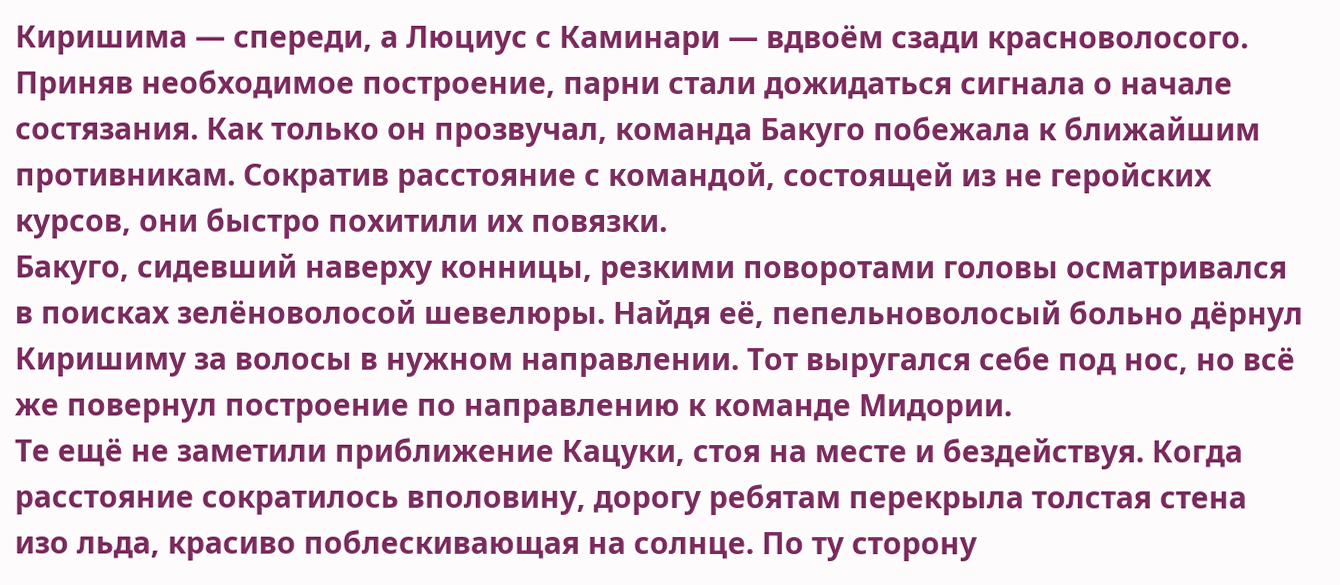Киришима — спереди, а Люциус с Каминари — вдвоём сзади красноволосого.
Приняв необходимое построение, парни стали дожидаться сигнала о начале состязания. Как только он прозвучал, команда Бакуго побежала к ближайшим противникам. Сократив расстояние с командой, состоящей из не геройских курсов, они быстро похитили их повязки.
Бакуго, сидевший наверху конницы, резкими поворотами головы осматривался в поисках зелёноволосой шевелюры. Найдя её, пепельноволосый больно дёрнул Киришиму за волосы в нужном направлении. Тот выругался себе под нос, но всё же повернул построение по направлению к команде Мидории.
Те ещё не заметили приближение Кацуки, стоя на месте и бездействуя. Когда расстояние сократилось вполовину, дорогу ребятам перекрыла толстая стена изо льда, красиво поблескивающая на солнце. По ту сторону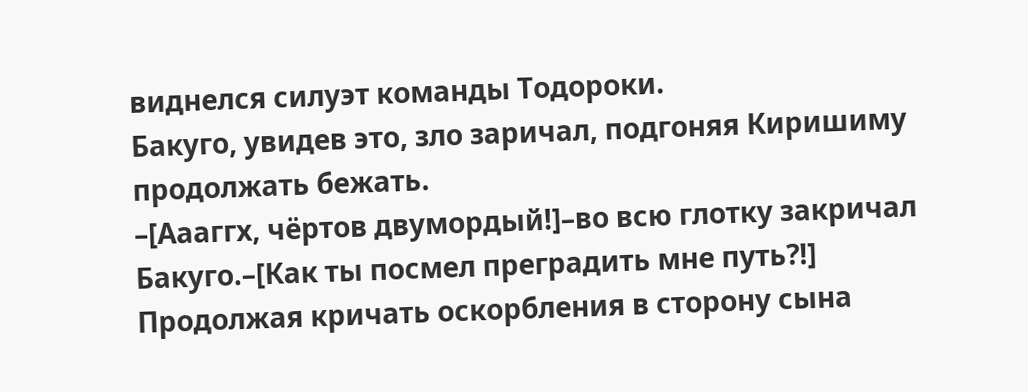виднелся силуэт команды Тодороки.
Бакуго, увидев это, зло заричал, подгоняя Киришиму продолжать бежать.
–[Аааггх, чёртов двумордый!]–во всю глотку закричал Бакуго.–[Как ты посмел преградить мне путь?!]
Продолжая кричать оскорбления в сторону сына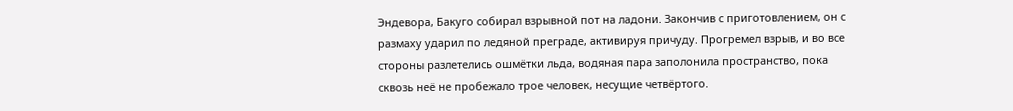Эндевора, Бакуго собирал взрывной пот на ладони. Закончив с приготовлением, он с размаху ударил по ледяной преграде, активируя причуду. Прогремел взрыв, и во все стороны разлетелись ошмётки льда, водяная пара заполонила пространство, пока сквозь неё не пробежало трое человек, несущие четвёртого.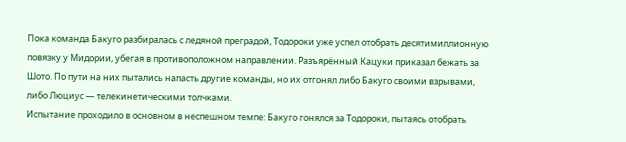Пока команда Бакуго разбиралась с ледяной преградой, Тодороки уже успел отобрать десятимиллионную повязку у Мидории, убегая в противоположном направлении. Разъярённый Кацуки приказал бежать за Шото. По пути на них пытались напасть другие команды, но их отгонял либо Бакуго своими взрывами, либо Люциус — телекинетическими толчками.
Испытание проходило в основном в неспешном темпе: Бакуго гонялся за Тодороки, пытаясь отобрать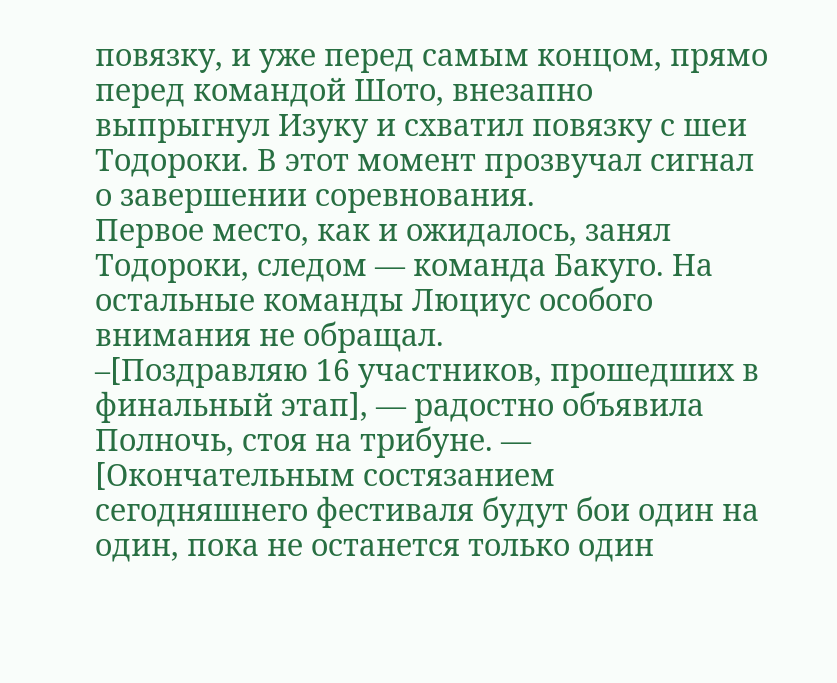повязку, и уже перед самым концом, прямо перед командой Шото, внезапно выпрыгнул Изуку и схватил повязку с шеи Тодороки. В этот момент прозвучал сигнал о завершении соревнования.
Первое место, как и ожидалось, занял Тодороки, следом — команда Бакуго. На остальные команды Люциус особого внимания не обращал.
–[Поздравляю 16 участников, прошедших в финальный этап], — радостно объявила Полночь, стоя на трибуне. — [Окончательным состязанием сегодняшнего фестиваля будут бои один на один, пока не останется только один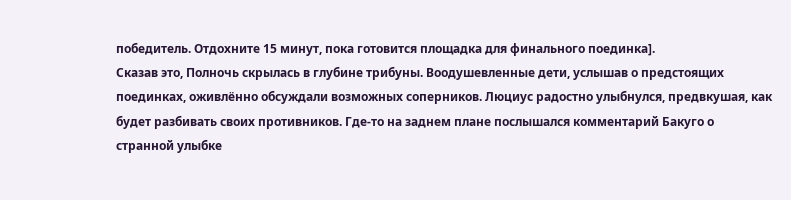победитель. Отдохните 15 минут, пока готовится площадка для финального поединка].
Сказав это, Полночь скрылась в глубине трибуны. Воодушевленные дети, услышав о предстоящих поединках, оживлённо обсуждали возможных соперников. Люциус радостно улыбнулся, предвкушая, как будет разбивать своих противников. Где-то на заднем плане послышался комментарий Бакуго о странной улыбке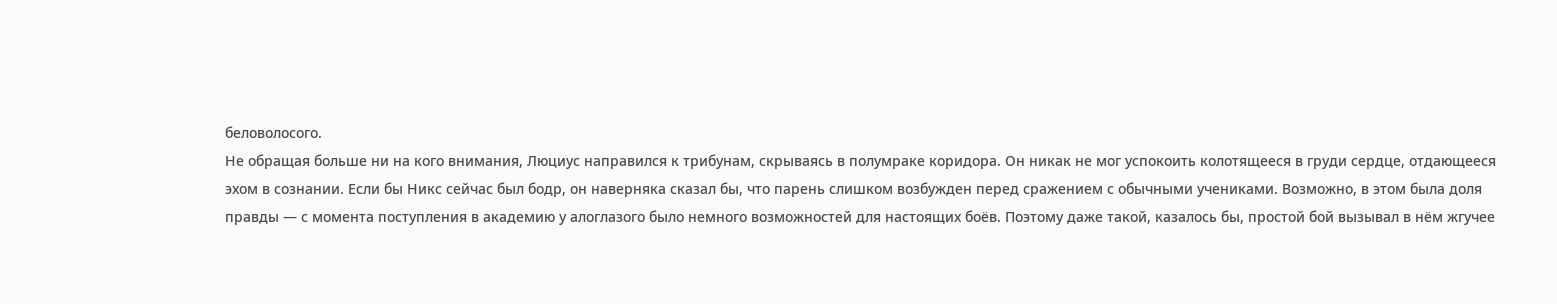беловолосого.
Не обращая больше ни на кого внимания, Люциус направился к трибунам, скрываясь в полумраке коридора. Он никак не мог успокоить колотящееся в груди сердце, отдающееся эхом в сознании. Если бы Никс сейчас был бодр, он наверняка сказал бы, что парень слишком возбужден перед сражением с обычными учениками. Возможно, в этом была доля правды — с момента поступления в академию у алоглазого было немного возможностей для настоящих боёв. Поэтому даже такой, казалось бы, простой бой вызывал в нём жгучее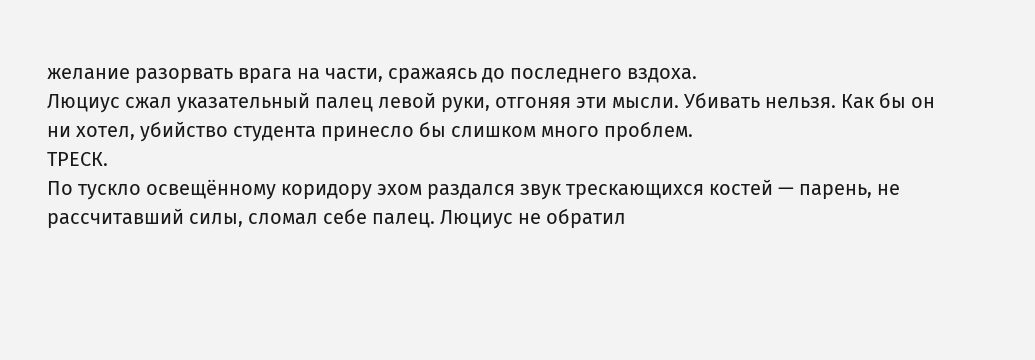желание разорвать врага на части, сражаясь до последнего вздоха.
Люциус сжал указательный палец левой руки, отгоняя эти мысли. Убивать нельзя. Как бы он ни хотел, убийство студента принесло бы слишком много проблем.
ТРЕСК.
По тускло освещённому коридору эхом раздался звук трескающихся костей — парень, не рассчитавший силы, сломал себе палец. Люциус не обратил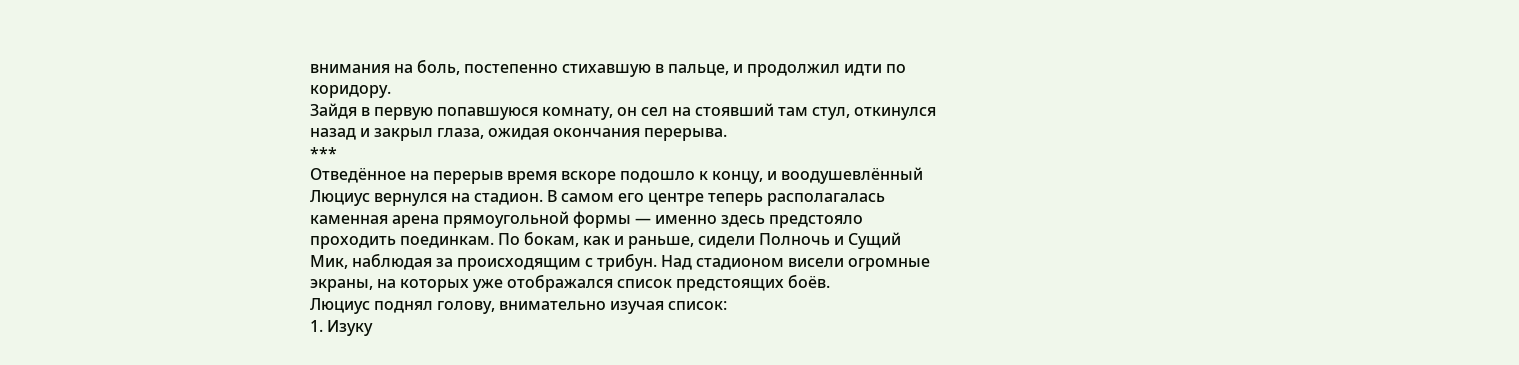внимания на боль, постепенно стихавшую в пальце, и продолжил идти по коридору.
Зайдя в первую попавшуюся комнату, он сел на стоявший там стул, откинулся назад и закрыл глаза, ожидая окончания перерыва.
***
Отведённое на перерыв время вскоре подошло к концу, и воодушевлённый Люциус вернулся на стадион. В самом его центре теперь располагалась каменная арена прямоугольной формы — именно здесь предстояло проходить поединкам. По бокам, как и раньше, сидели Полночь и Сущий Мик, наблюдая за происходящим с трибун. Над стадионом висели огромные экраны, на которых уже отображался список предстоящих боёв.
Люциус поднял голову, внимательно изучая список:
1. Изуку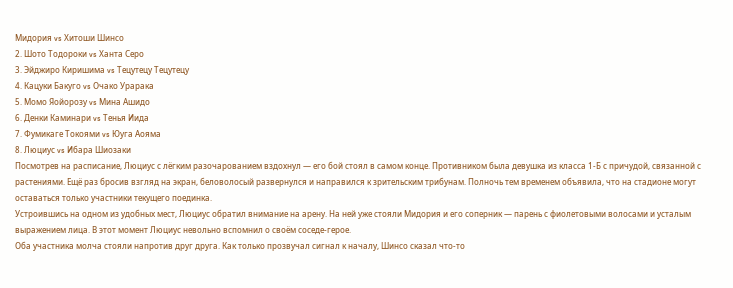Мидория vs Хитоши Шинсо
2. Шото Тодороки vs Ханта Серо
3. Эйджиро Киришима vs Тецутецу Тецутецу
4. Кацуки Бакуго vs Очако Урарака
5. Момо Яойорозу vs Мина Ашидо
6. Денки Каминари vs Тенья Иида
7. Фумикаге Токоями vs Юуга Аояма
8. Люциус vs Ибара Шиозаки
Посмотрев на расписание, Люциус с лёгким разочарованием вздохнул — его бой стоял в самом конце. Противником была девушка из класса 1-Б с причудой, связанной с растениями. Ещё раз бросив взгляд на экран, беловолосый развернулся и направился к зрительским трибунам. Полночь тем временем объявила, что на стадионе могут оставаться только участники текущего поединка.
Устроившись на одном из удобных мест, Люциус обратил внимание на арену. На ней уже стояли Мидория и его соперник — парень с фиолетовыми волосами и усталым выражением лица. В этот момент Люциус невольно вспомнил о своём соседе-герое.
Оба участника молча стояли напротив друг друга. Как только прозвучал сигнал к началу, Шинсо сказал что-то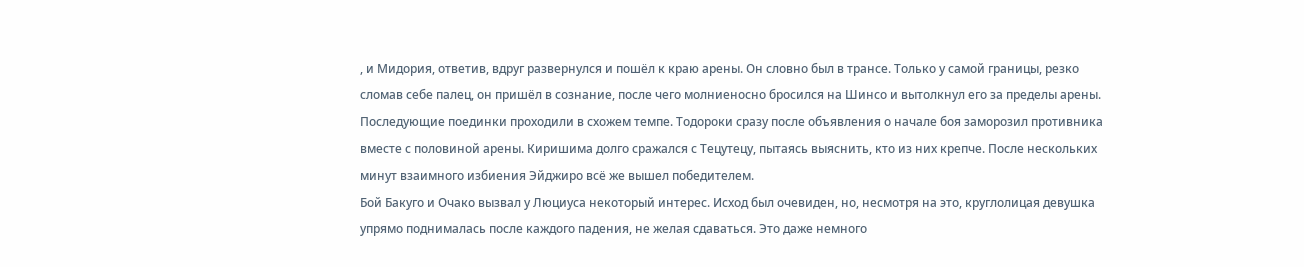, и Мидория, ответив, вдруг развернулся и пошёл к краю арены. Он словно был в трансе. Только у самой границы, резко сломав себе палец, он пришёл в сознание, после чего молниеносно бросился на Шинсо и вытолкнул его за пределы арены.
Последующие поединки проходили в схожем темпе. Тодороки сразу после объявления о начале боя заморозил противника вместе с половиной арены. Киришима долго сражался с Тецутецу, пытаясь выяснить, кто из них крепче. После нескольких минут взаимного избиения Эйджиро всё же вышел победителем.
Бой Бакуго и Очако вызвал у Люциуса некоторый интерес. Исход был очевиден, но, несмотря на это, круглолицая девушка упрямо поднималась после каждого падения, не желая сдаваться. Это даже немного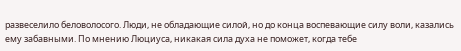развеселило беловолосого. Люди, не обладающие силой, но до конца воспевающие силу воли, казались ему забавными. По мнению Люциуса, никакая сила духа не поможет, когда тебе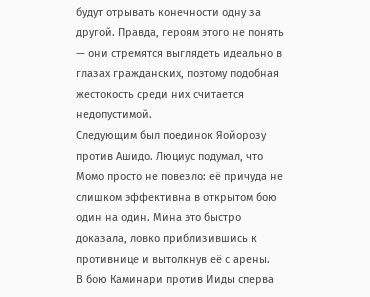будут отрывать конечности одну за другой. Правда, героям этого не понять — они стремятся выглядеть идеально в глазах гражданских, поэтому подобная жестокость среди них считается недопустимой.
Следующим был поединок Яойорозу против Ашидо. Люциус подумал, что Момо просто не повезло: её причуда не слишком эффективна в открытом бою один на один. Мина это быстро доказала, ловко приблизившись к противнице и вытолкнув её с арены.
В бою Каминари против Ииды сперва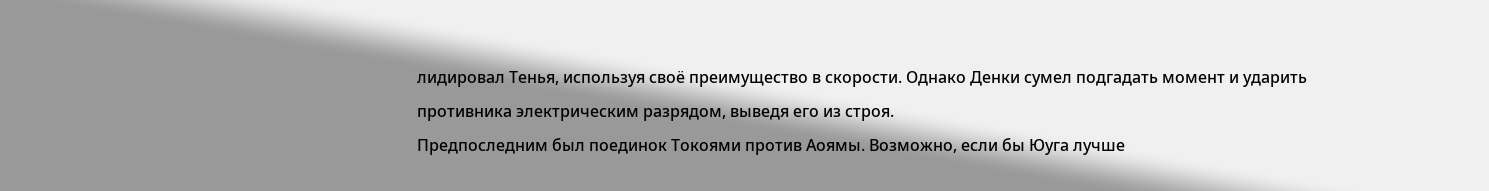лидировал Тенья, используя своё преимущество в скорости. Однако Денки сумел подгадать момент и ударить противника электрическим разрядом, выведя его из строя.
Предпоследним был поединок Токоями против Аоямы. Возможно, если бы Юуга лучше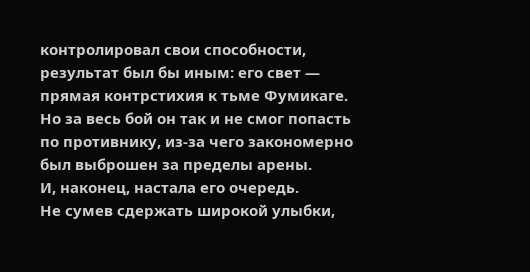контролировал свои способности, результат был бы иным: его свет — прямая контрстихия к тьме Фумикаге. Но за весь бой он так и не смог попасть по противнику, из-за чего закономерно был выброшен за пределы арены.
И, наконец, настала его очередь.
Не сумев сдержать широкой улыбки,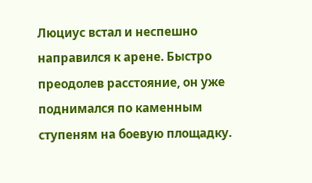Люциус встал и неспешно направился к арене. Быстро преодолев расстояние, он уже поднимался по каменным ступеням на боевую площадку.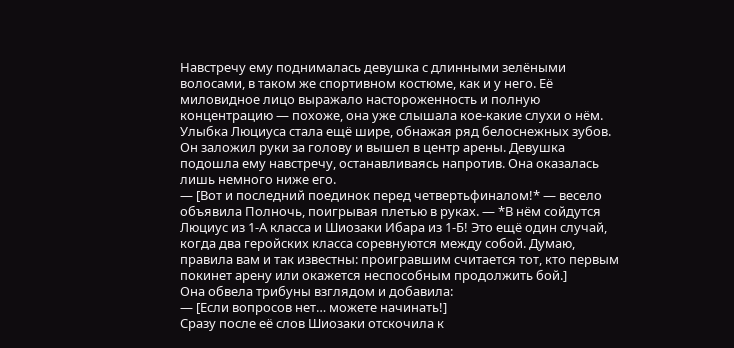Навстречу ему поднималась девушка с длинными зелёными волосами, в таком же спортивном костюме, как и у него. Её миловидное лицо выражало настороженность и полную концентрацию — похоже, она уже слышала кое-какие слухи о нём.
Улыбка Люциуса стала ещё шире, обнажая ряд белоснежных зубов. Он заложил руки за голову и вышел в центр арены. Девушка подошла ему навстречу, останавливаясь напротив. Она оказалась лишь немного ниже его.
— [Вот и последний поединок перед четвертьфиналом!* — весело объявила Полночь, поигрывая плетью в руках. — *В нём сойдутся Люциус из 1-А класса и Шиозаки Ибара из 1-Б! Это ещё один случай, когда два геройских класса соревнуются между собой. Думаю, правила вам и так известны: проигравшим считается тот, кто первым покинет арену или окажется неспособным продолжить бой.]
Она обвела трибуны взглядом и добавила:
— [Если вопросов нет… можете начинать!]
Сразу после её слов Шиозаки отскочила к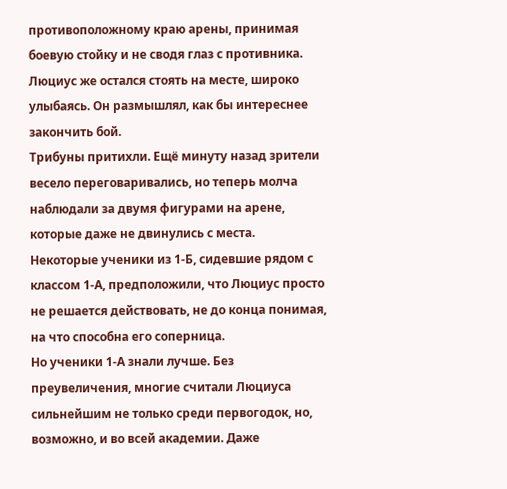противоположному краю арены, принимая боевую стойку и не сводя глаз с противника. Люциус же остался стоять на месте, широко улыбаясь. Он размышлял, как бы интереснее закончить бой.
Трибуны притихли. Ещё минуту назад зрители весело переговаривались, но теперь молча наблюдали за двумя фигурами на арене, которые даже не двинулись с места.
Некоторые ученики из 1-Б, сидевшие рядом с классом 1-А, предположили, что Люциус просто не решается действовать, не до конца понимая, на что способна его соперница.
Но ученики 1-А знали лучше. Без преувеличения, многие считали Люциуса сильнейшим не только среди первогодок, но, возможно, и во всей академии. Даже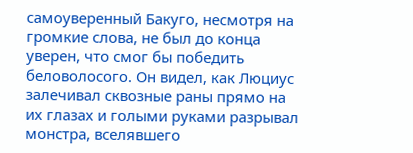самоуверенный Бакуго, несмотря на громкие слова, не был до конца уверен, что смог бы победить беловолосого. Он видел, как Люциус залечивал сквозные раны прямо на их глазах и голыми руками разрывал монстра, вселявшего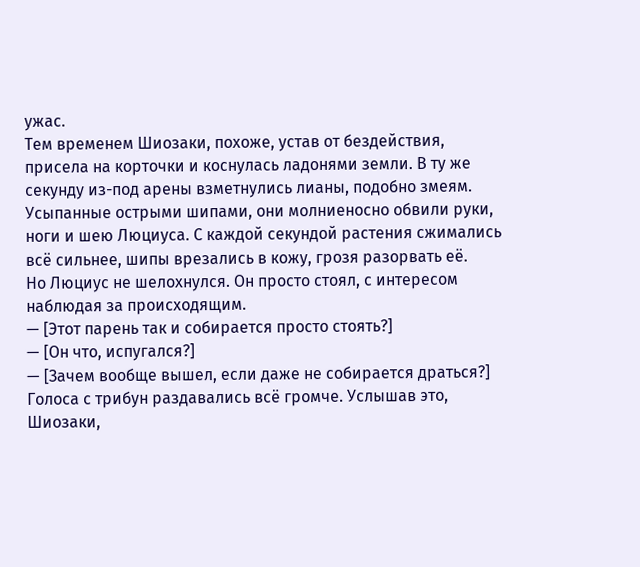ужас.
Тем временем Шиозаки, похоже, устав от бездействия, присела на корточки и коснулась ладонями земли. В ту же секунду из-под арены взметнулись лианы, подобно змеям. Усыпанные острыми шипами, они молниеносно обвили руки, ноги и шею Люциуса. С каждой секундой растения сжимались всё сильнее, шипы врезались в кожу, грозя разорвать её.
Но Люциус не шелохнулся. Он просто стоял, с интересом наблюдая за происходящим.
— [Этот парень так и собирается просто стоять?]
— [Он что, испугался?]
— [Зачем вообще вышел, если даже не собирается драться?]
Голоса с трибун раздавались всё громче. Услышав это, Шиозаки,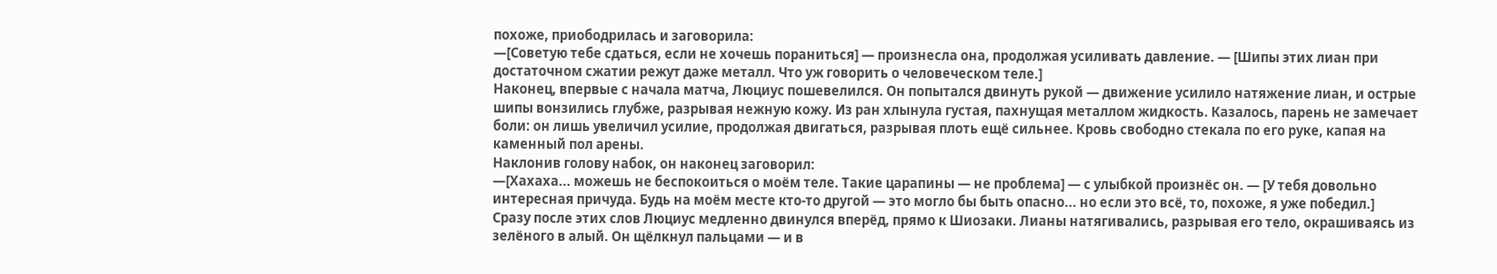похоже, приободрилась и заговорила:
—[Советую тебе сдаться, если не хочешь пораниться] — произнесла она, продолжая усиливать давление. — [Шипы этих лиан при достаточном сжатии режут даже металл. Что уж говорить о человеческом теле.]
Наконец, впервые с начала матча, Люциус пошевелился. Он попытался двинуть рукой — движение усилило натяжение лиан, и острые шипы вонзились глубже, разрывая нежную кожу. Из ран хлынула густая, пахнущая металлом жидкость. Казалось, парень не замечает боли: он лишь увеличил усилие, продолжая двигаться, разрывая плоть ещё сильнее. Кровь свободно стекала по его руке, капая на каменный пол арены.
Наклонив голову набок, он наконец заговорил:
—[Хахаха... можешь не беспокоиться о моём теле. Такие царапины — не проблема] — с улыбкой произнёс он. — [У тебя довольно интересная причуда. Будь на моём месте кто-то другой — это могло бы быть опасно... но если это всё, то, похоже, я уже победил.]
Сразу после этих слов Люциус медленно двинулся вперёд, прямо к Шиозаки. Лианы натягивались, разрывая его тело, окрашиваясь из зелёного в алый. Он щёлкнул пальцами — и в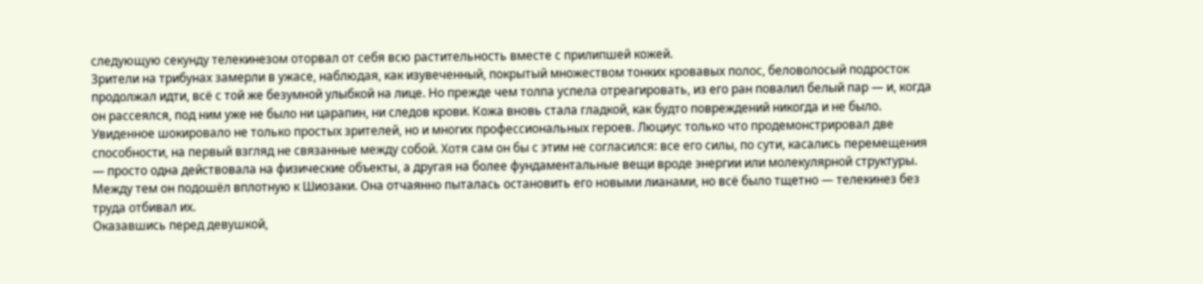следующую секунду телекинезом оторвал от себя всю растительность вместе с прилипшей кожей.
Зрители на трибунах замерли в ужасе, наблюдая, как изувеченный, покрытый множеством тонких кровавых полос, беловолосый подросток продолжал идти, всё с той же безумной улыбкой на лице. Но прежде чем толпа успела отреагировать, из его ран повалил белый пар — и, когда он рассеялся, под ним уже не было ни царапин, ни следов крови. Кожа вновь стала гладкой, как будто повреждений никогда и не было.
Увиденное шокировало не только простых зрителей, но и многих профессиональных героев. Люциус только что продемонстрировал две способности, на первый взгляд не связанные между собой. Хотя сам он бы с этим не согласился: все его силы, по сути, касались перемещения — просто одна действовала на физические объекты, а другая на более фундаментальные вещи вроде энергии или молекулярной структуры.
Между тем он подошёл вплотную к Шиозаки. Она отчаянно пыталась остановить его новыми лианами, но всё было тщетно — телекинез без труда отбивал их.
Оказавшись перед девушкой,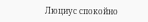Люциус спокойно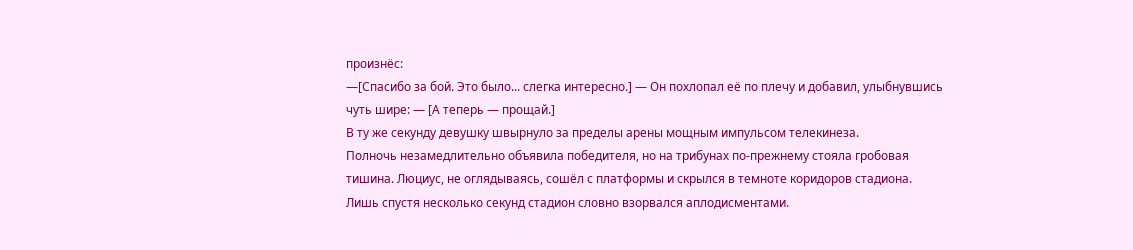произнёс:
—[Спасибо за бой. Это было... слегка интересно.] — Он похлопал её по плечу и добавил, улыбнувшись чуть шире: — [А теперь — прощай.]
В ту же секунду девушку швырнуло за пределы арены мощным импульсом телекинеза.
Полночь незамедлительно объявила победителя, но на трибунах по-прежнему стояла гробовая тишина. Люциус, не оглядываясь, сошёл с платформы и скрылся в темноте коридоров стадиона.
Лишь спустя несколько секунд стадион словно взорвался аплодисментами.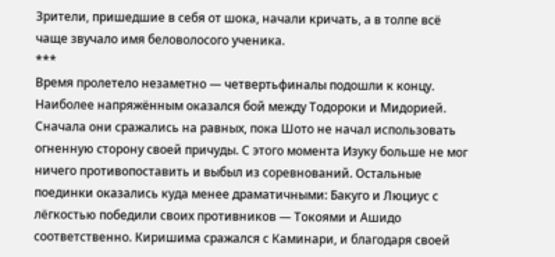Зрители, пришедшие в себя от шока, начали кричать, а в толпе всё чаще звучало имя беловолосого ученика.
***
Время пролетело незаметно — четвертьфиналы подошли к концу.
Наиболее напряжённым оказался бой между Тодороки и Мидорией. Сначала они сражались на равных, пока Шото не начал использовать огненную сторону своей причуды. С этого момента Изуку больше не мог ничего противопоставить и выбыл из соревнований. Остальные поединки оказались куда менее драматичными: Бакуго и Люциус с лёгкостью победили своих противников — Токоями и Ашидо соответственно. Киришима сражался с Каминари, и благодаря своей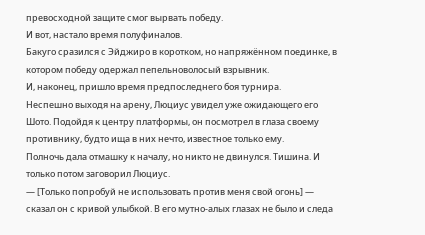превосходной защите смог вырвать победу.
И вот, настало время полуфиналов.
Бакуго сразился с Эйджиро в коротком, но напряжённом поединке, в котором победу одержал пепельноволосый взрывник.
И, наконец, пришло время предпоследнего боя турнира.
Неспешно выходя на арену, Люциус увидел уже ожидающего его Шото. Подойдя к центру платформы, он посмотрел в глаза своему противнику, будто ища в них нечто, известное только ему.
Полночь дала отмашку к началу, но никто не двинулся. Тишина. И только потом заговорил Люциус.
— [Только попробуй не использовать против меня свой огонь] — сказал он с кривой улыбкой. В его мутно-алых глазах не было и следа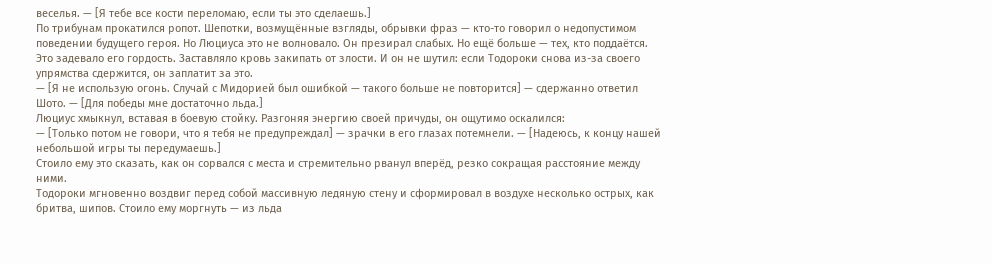веселья. — [Я тебе все кости переломаю, если ты это сделаешь.]
По трибунам прокатился ропот. Шепотки, возмущённые взгляды, обрывки фраз — кто-то говорил о недопустимом поведении будущего героя. Но Люциуса это не волновало. Он презирал слабых. Но ещё больше — тех, кто поддаётся. Это задевало его гордость. Заставляло кровь закипать от злости. И он не шутил: если Тодороки снова из-за своего упрямства сдержится, он заплатит за это.
— [Я не использую огонь. Случай с Мидорией был ошибкой — такого больше не повторится] — сдержанно ответил Шото. — [Для победы мне достаточно льда.]
Люциус хмыкнул, вставая в боевую стойку. Разгоняя энергию своей причуды, он ощутимо оскалился:
— [Только потом не говори, что я тебя не предупреждал] — зрачки в его глазах потемнели. — [Надеюсь, к концу нашей небольшой игры ты передумаешь.]
Стоило ему это сказать, как он сорвался с места и стремительно рванул вперёд, резко сокращая расстояние между ними.
Тодороки мгновенно воздвиг перед собой массивную ледяную стену и сформировал в воздухе несколько острых, как бритва, шипов. Стоило ему моргнуть — из льда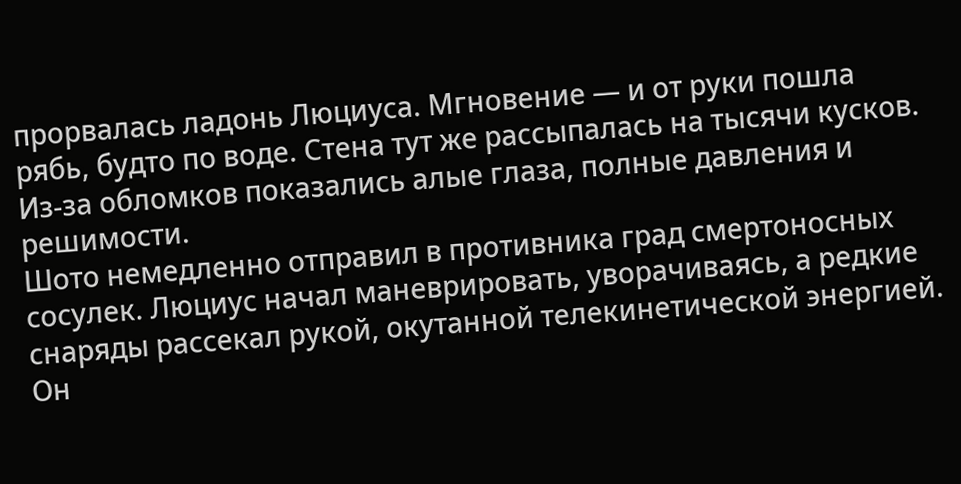прорвалась ладонь Люциуса. Мгновение — и от руки пошла рябь, будто по воде. Стена тут же рассыпалась на тысячи кусков. Из-за обломков показались алые глаза, полные давления и решимости.
Шото немедленно отправил в противника град смертоносных сосулек. Люциус начал маневрировать, уворачиваясь, а редкие снаряды рассекал рукой, окутанной телекинетической энергией.
Он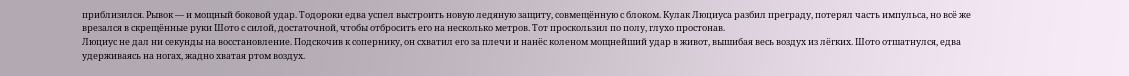приблизился. Рывок — и мощный боковой удар. Тодороки едва успел выстроить новую ледяную защиту, совмещённую с блоком. Кулак Люциуса разбил преграду, потерял часть импульса, но всё же врезался в скрещённые руки Шото с силой, достаточной, чтобы отбросить его на несколько метров. Тот проскользил по полу, глухо простонав.
Люциус не дал ни секунды на восстановление. Подскочив к сопернику, он схватил его за плечи и нанёс коленом мощнейший удар в живот, вышибая весь воздух из лёгких. Шото отшатнулся, едва удерживаясь на ногах, жадно хватая ртом воздух.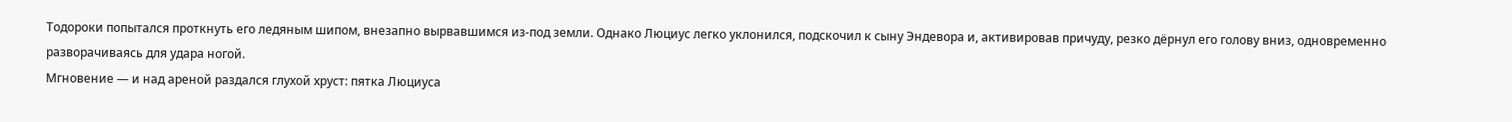Тодороки попытался проткнуть его ледяным шипом, внезапно вырвавшимся из-под земли. Однако Люциус легко уклонился, подскочил к сыну Эндевора и, активировав причуду, резко дёрнул его голову вниз, одновременно разворачиваясь для удара ногой.
Мгновение — и над ареной раздался глухой хруст: пятка Люциуса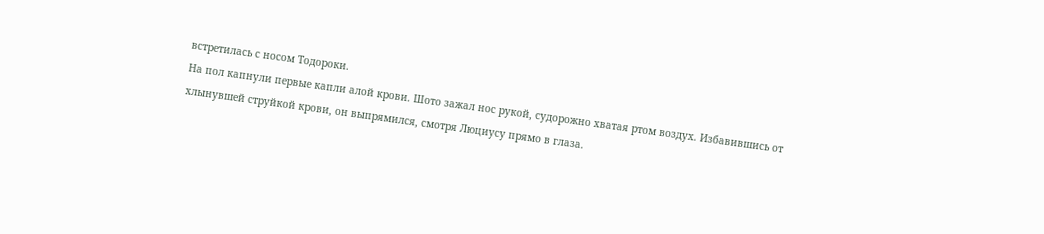встретилась с носом Тодороки.
На пол капнули первые капли алой крови. Шото зажал нос рукой, судорожно хватая ртом воздух. Избавившись от хлынувшей струйкой крови, он выпрямился, смотря Люциусу прямо в глаза.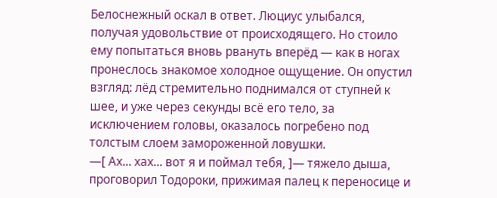Белоснежный оскал в ответ. Люциус улыбался, получая удовольствие от происходящего. Но стоило ему попытаться вновь рвануть вперёд — как в ногах пронеслось знакомое холодное ощущение. Он опустил взгляд: лёд стремительно поднимался от ступней к шее, и уже через секунды всё его тело, за исключением головы, оказалось погребено под толстым слоем замороженной ловушки.
—[ Ах... хах... вот я и поймал тебя, ]— тяжело дыша, проговорил Тодороки, прижимая палец к переносице и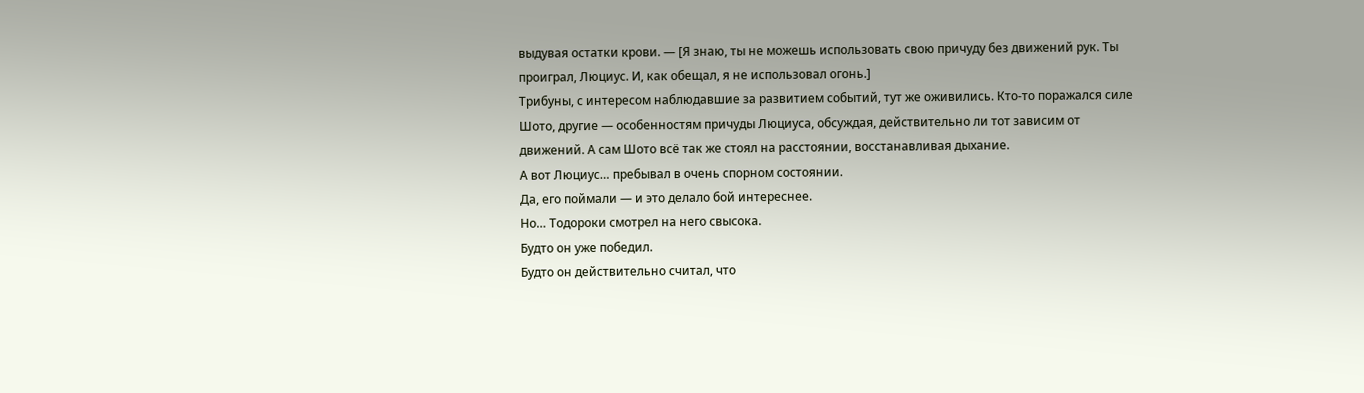выдувая остатки крови. — [Я знаю, ты не можешь использовать свою причуду без движений рук. Ты проиграл, Люциус. И, как обещал, я не использовал огонь.]
Трибуны, с интересом наблюдавшие за развитием событий, тут же оживились. Кто-то поражался силе Шото, другие — особенностям причуды Люциуса, обсуждая, действительно ли тот зависим от движений. А сам Шото всё так же стоял на расстоянии, восстанавливая дыхание.
А вот Люциус… пребывал в очень спорном состоянии.
Да, его поймали — и это делало бой интереснее.
Но… Тодороки смотрел на него свысока.
Будто он уже победил.
Будто он действительно считал, что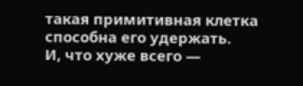такая примитивная клетка способна его удержать.
И, что хуже всего —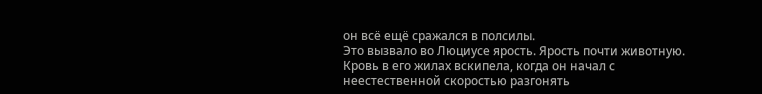он всё ещё сражался в полсилы.
Это вызвало во Люциусе ярость. Ярость почти животную.
Кровь в его жилах вскипела, когда он начал с неестественной скоростью разгонять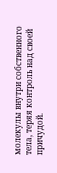молекулы внутри собственного тела, теряя контроль над своей причудой.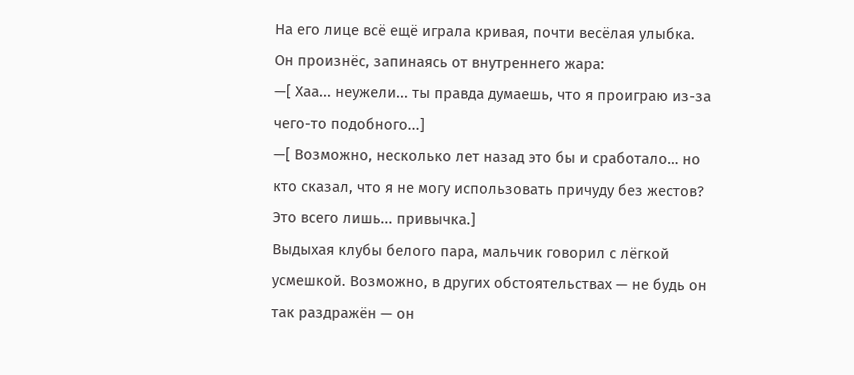На его лице всё ещё играла кривая, почти весёлая улыбка.
Он произнёс, запинаясь от внутреннего жара:
—[ Хаа... неужели... ты правда думаешь, что я проиграю из-за чего-то подобного...]
—[ Возможно, несколько лет назад это бы и сработало… но кто сказал, что я не могу использовать причуду без жестов? Это всего лишь... привычка.]
Выдыхая клубы белого пара, мальчик говорил с лёгкой усмешкой. Возможно, в других обстоятельствах — не будь он так раздражён — он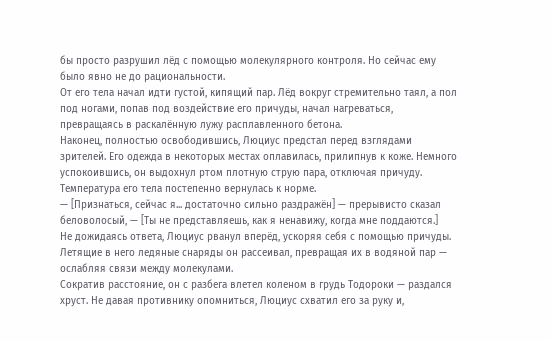бы просто разрушил лёд с помощью молекулярного контроля. Но сейчас ему было явно не до рациональности.
От его тела начал идти густой, кипящий пар. Лёд вокруг стремительно таял, а пол под ногами, попав под воздействие его причуды, начал нагреваться, превращаясь в раскалённую лужу расплавленного бетона.
Наконец, полностью освободившись, Люциус предстал перед взглядами зрителей. Его одежда в некоторых местах оплавилась, прилипнув к коже. Немного успокоившись, он выдохнул ртом плотную струю пара, отключая причуду. Температура его тела постепенно вернулась к норме.
— [Признаться, сейчас я... достаточно сильно раздражён] — прерывисто сказал беловолосый, — [Ты не представляешь, как я ненавижу, когда мне поддаются.]
Не дожидаясь ответа, Люциус рванул вперёд, ускоряя себя с помощью причуды. Летящие в него ледяные снаряды он рассеивал, превращая их в водяной пар — ослабляя связи между молекулами.
Сократив расстояние, он с разбега влетел коленом в грудь Тодороки — раздался хруст. Не давая противнику опомниться, Люциус схватил его за руку и,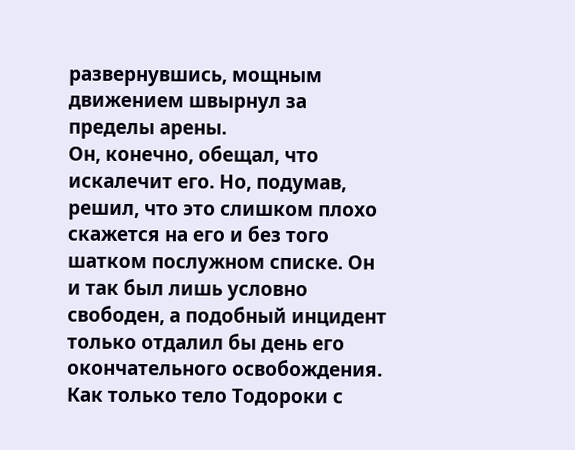развернувшись, мощным движением швырнул за пределы арены.
Он, конечно, обещал, что искалечит его. Но, подумав, решил, что это слишком плохо скажется на его и без того шатком послужном списке. Он и так был лишь условно свободен, а подобный инцидент только отдалил бы день его окончательного освобождения.
Как только тело Тодороки с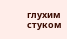глухим стуком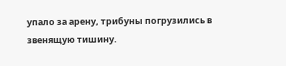упало за арену, трибуны погрузились в звенящую тишину.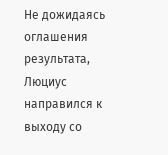Не дожидаясь оглашения результата, Люциус направился к выходу со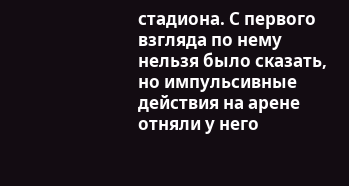стадиона. С первого взгляда по нему нельзя было сказать, но импульсивные действия на арене отняли у него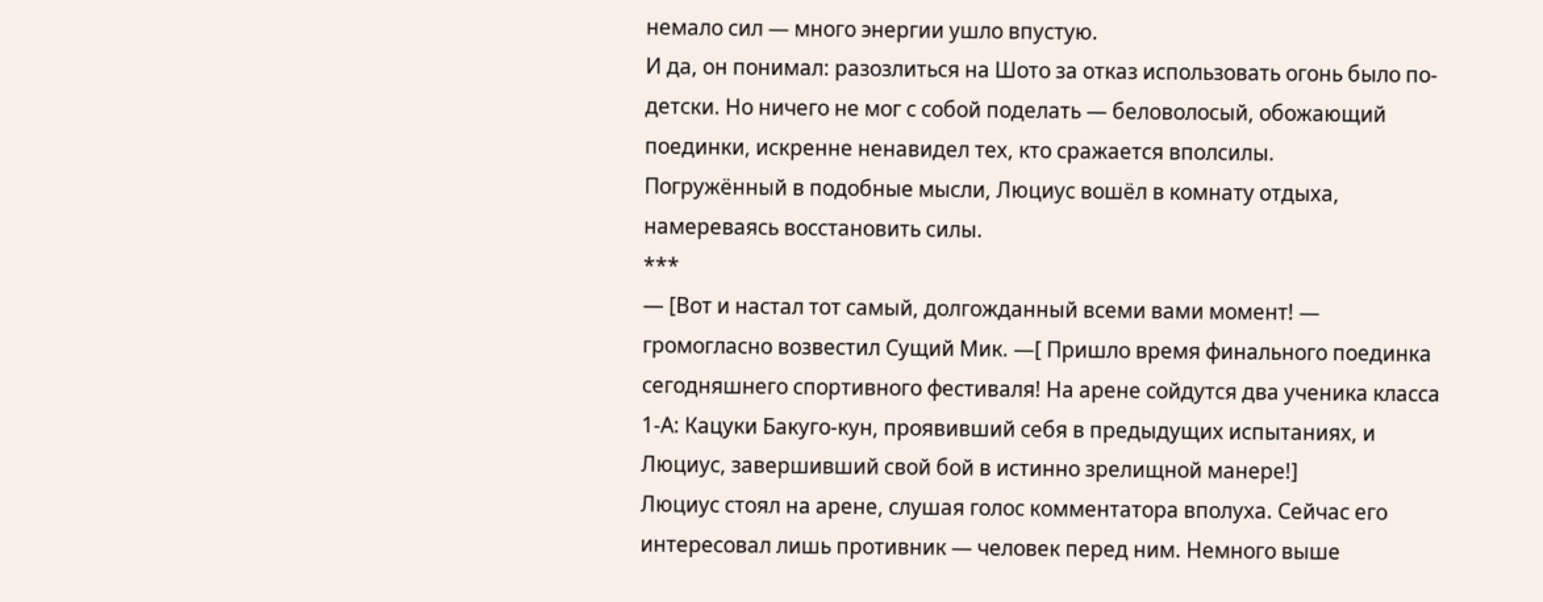немало сил — много энергии ушло впустую.
И да, он понимал: разозлиться на Шото за отказ использовать огонь было по-детски. Но ничего не мог с собой поделать — беловолосый, обожающий поединки, искренне ненавидел тех, кто сражается вполсилы.
Погружённый в подобные мысли, Люциус вошёл в комнату отдыха, намереваясь восстановить силы.
***
— [Вот и настал тот самый, долгожданный всеми вами момент! — громогласно возвестил Сущий Мик. —[ Пришло время финального поединка сегодняшнего спортивного фестиваля! На арене сойдутся два ученика класса 1-А: Кацуки Бакуго-кун, проявивший себя в предыдущих испытаниях, и Люциус, завершивший свой бой в истинно зрелищной манере!]
Люциус стоял на арене, слушая голос комментатора вполуха. Сейчас его интересовал лишь противник — человек перед ним. Немного выше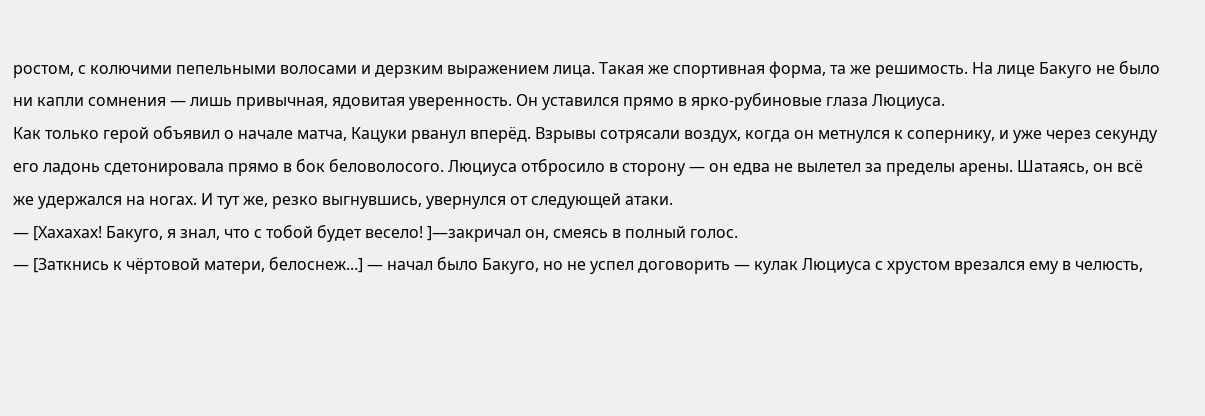ростом, с колючими пепельными волосами и дерзким выражением лица. Такая же спортивная форма, та же решимость. На лице Бакуго не было ни капли сомнения — лишь привычная, ядовитая уверенность. Он уставился прямо в ярко-рубиновые глаза Люциуса.
Как только герой объявил о начале матча, Кацуки рванул вперёд. Взрывы сотрясали воздух, когда он метнулся к сопернику, и уже через секунду его ладонь сдетонировала прямо в бок беловолосого. Люциуса отбросило в сторону — он едва не вылетел за пределы арены. Шатаясь, он всё же удержался на ногах. И тут же, резко выгнувшись, увернулся от следующей атаки.
— [Хахахах! Бакуго, я знал, что с тобой будет весело! ]—закричал он, смеясь в полный голос.
— [Заткнись к чёртовой матери, белоснеж...] — начал было Бакуго, но не успел договорить — кулак Люциуса с хрустом врезался ему в челюсть,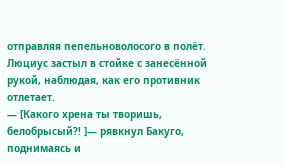отправляя пепельноволосого в полёт.
Люциус застыл в стойке с занесённой рукой, наблюдая, как его противник отлетает.
— [Какого хрена ты творишь, белобрысый?! ]— рявкнул Бакуго, поднимаясь и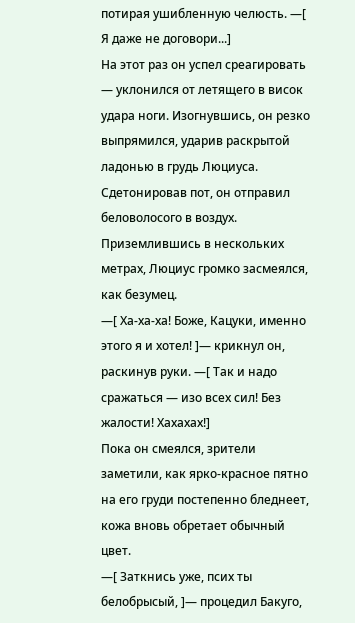потирая ушибленную челюсть. —[ Я даже не договори...]
На этот раз он успел среагировать — уклонился от летящего в висок удара ноги. Изогнувшись, он резко выпрямился, ударив раскрытой ладонью в грудь Люциуса. Сдетонировав пот, он отправил беловолосого в воздух.
Приземлившись в нескольких метрах, Люциус громко засмеялся, как безумец.
—[ Ха-ха-ха! Боже, Кацуки, именно этого я и хотел! ]— крикнул он, раскинув руки. —[ Так и надо сражаться — изо всех сил! Без жалости! Хахахах!]
Пока он смеялся, зрители заметили, как ярко-красное пятно на его груди постепенно бледнеет, кожа вновь обретает обычный цвет.
—[ Заткнись уже, псих ты белобрысый, ]— процедил Бакуго,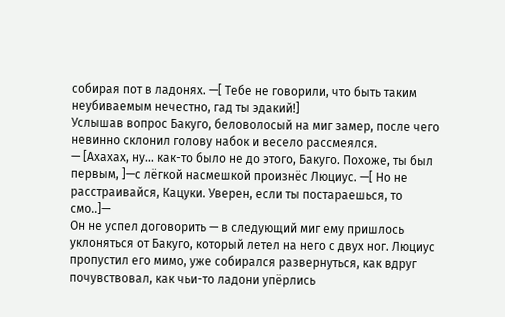собирая пот в ладонях. —[ Тебе не говорили, что быть таким неубиваемым нечестно, гад ты эдакий!]
Услышав вопрос Бакуго, беловолосый на миг замер, после чего невинно склонил голову набок и весело рассмеялся.
— [Ахахах, ну... как-то было не до этого, Бакуго. Похоже, ты был первым, ]—с лёгкой насмешкой произнёс Люциус. —[ Но не расстраивайся, Кацуки. Уверен, если ты постараешься, то смо..]—
Он не успел договорить — в следующий миг ему пришлось уклоняться от Бакуго, который летел на него с двух ног. Люциус пропустил его мимо, уже собирался развернуться, как вдруг почувствовал, как чьи-то ладони упёрлись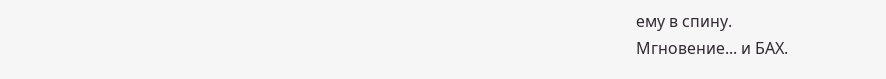ему в спину.
Мгновение... и БАХ.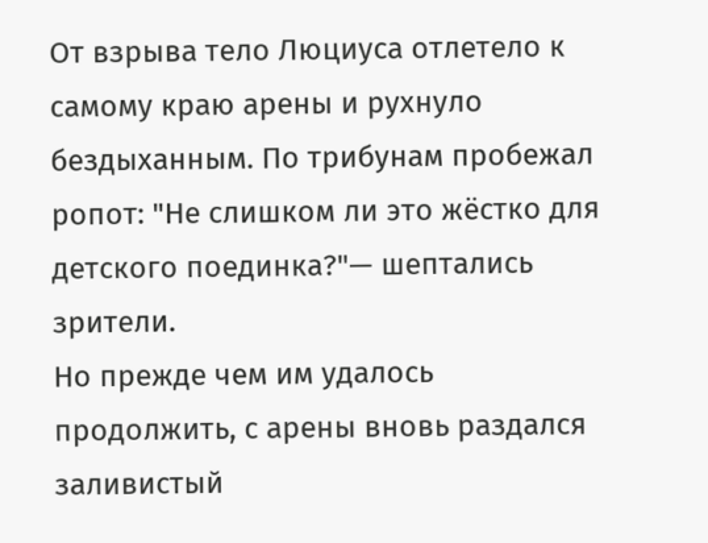От взрыва тело Люциуса отлетело к самому краю арены и рухнуло бездыханным. По трибунам пробежал ропот: "Не слишком ли это жёстко для детского поединка?"— шептались зрители.
Но прежде чем им удалось продолжить, с арены вновь раздался заливистый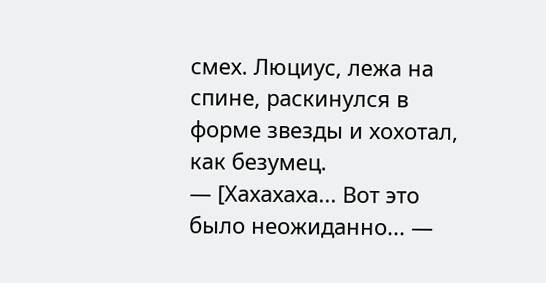смех. Люциус, лежа на спине, раскинулся в форме звезды и хохотал, как безумец.
— [Хахахаха... Вот это было неожиданно... —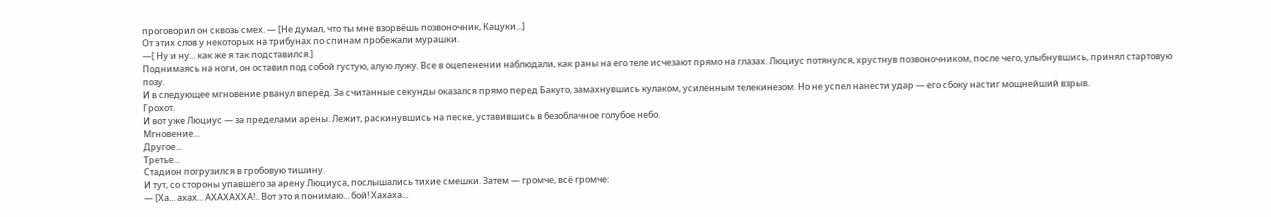проговорил он сквозь смех. — [Не думал, что ты мне взорвёшь позвоночник, Кацуки...]
От этих слов у некоторых на трибунах по спинам пробежали мурашки.
—[ Ну и ну... как же я так подставился.]
Поднимаясь на ноги, он оставил под собой густую, алую лужу. Все в оцепенении наблюдали, как раны на его теле исчезают прямо на глазах. Люциус потянулся, хрустнув позвоночником, после чего, улыбнувшись, принял стартовую позу.
И в следующее мгновение рванул вперёд. За считанные секунды оказался прямо перед Бакуго, замахнувшись кулаком, усиленным телекинезом. Но не успел нанести удар — его сбоку настиг мощнейший взрыв.
Грохот.
И вот уже Люциус — за пределами арены. Лежит, раскинувшись на песке, уставившись в безоблачное голубое небо.
Мгновение...
Другое...
Третье...
Стадион погрузился в гробовую тишину.
И тут, со стороны упавшего за арену Люциуса, послышались тихие смешки. Затем — громче, всё громче:
— [Ха... ахах... АХАХАХХА!.. Вот это я понимаю... бой! Хахаха...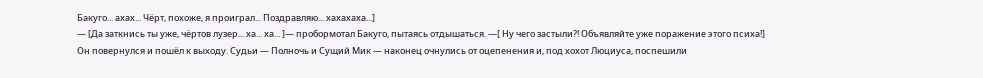Бакуго... ахах... Чёрт, похоже, я проиграл... Поздравляю... хахахаха...]
— [Да заткнись ты уже, чёртов лузер... ха... ха... ]— пробормотал Бакуго, пытаясь отдышаться. —[ Ну чего застыли?! Объявляйте уже поражение этого психа!]
Он повернулся и пошёл к выходу. Судьи — Полночь и Сущий Мик — наконец очнулись от оцепенения и, под хохот Люциуса, поспешили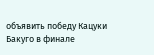объявить победу Кацуки Бакуго в финале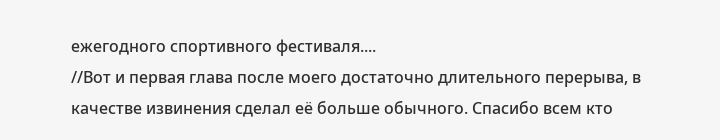ежегодного спортивного фестиваля....
//Вот и первая глава после моего достаточно длительного перерыва, в качестве извинения сделал её больше обычного. Спасибо всем кто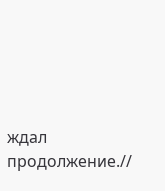ждал продолжение.//